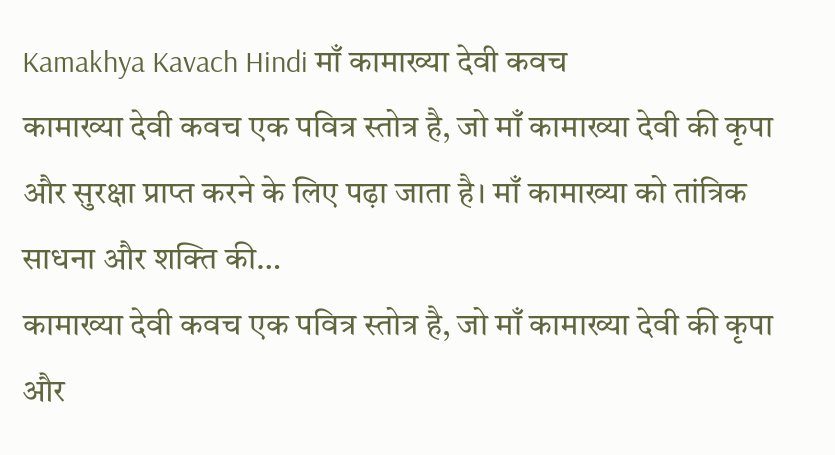Kamakhya Kavach Hindi माँ कामाख्या देवी कवच
कामाख्या देवी कवच एक पवित्र स्तोत्र है, जो माँ कामाख्या देवी की कृपा और सुरक्षा प्राप्त करने के लिए पढ़ा जाता है। माँ कामाख्या को तांत्रिक साधना और शक्ति की…
कामाख्या देवी कवच एक पवित्र स्तोत्र है, जो माँ कामाख्या देवी की कृपा और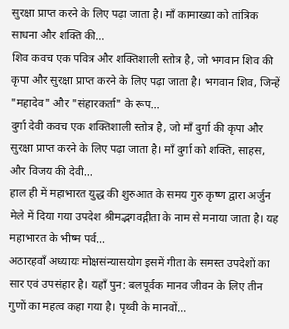सुरक्षा प्राप्त करने के लिए पढ़ा जाता है। माँ कामाख्या को तांत्रिक साधना और शक्ति की…
शिव कवच एक पवित्र और शक्तिशाली स्तोत्र है, जो भगवान शिव की कृपा और सुरक्षा प्राप्त करने के लिए पढ़ा जाता है। भगवान शिव, जिन्हें "महादेव" और "संहारकर्ता" के रूप…
दुर्गा देवी कवच एक शक्तिशाली स्तोत्र है, जो माँ दुर्गा की कृपा और सुरक्षा प्राप्त करने के लिए पढ़ा जाता है। माँ दुर्गा को शक्ति, साहस, और विजय की देवी…
हाल ही में महाभारत युद्ध की शुरुआत के समय गुरु कृष्ण द्वारा अर्जुन मेले में दिया गया उपदेश श्रीमद्भगवद्गीता के नाम से मनाया जाता है। यह महाभारत के भीष्म पर्व…
अठारहवाँ अध्यायः मोक्षसंन्यासयोग इसमें गीता के समस्त उपदेशों का सार एवं उपसंहार है। यहाँ पुन: बलपूर्वक मानव जीवन के लिए तीन गुणों का महत्व कहा गया है। पृथ्वी के मानवों…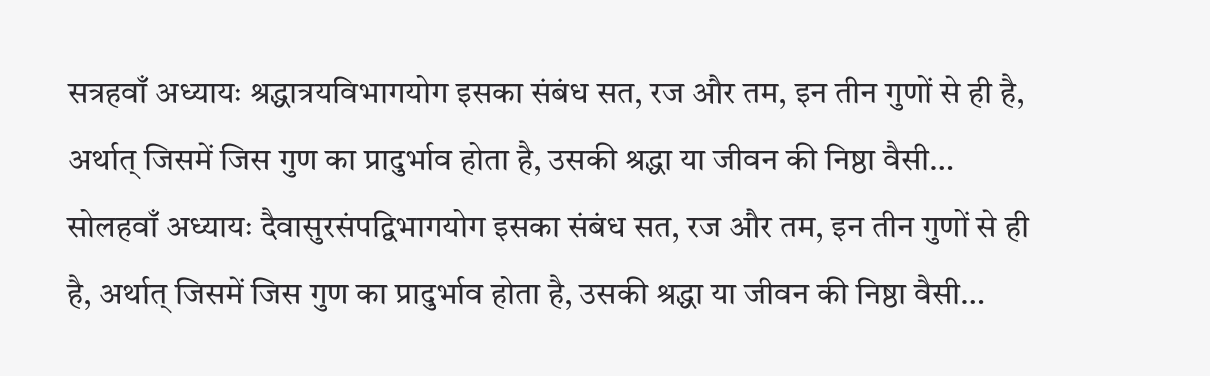सत्रहवाँ अध्यायः श्रद्धात्रयविभागयोग इसका संबंध सत, रज और तम, इन तीन गुणों से ही है, अर्थात् जिसमें जिस गुण का प्रादुर्भाव होता है, उसकी श्रद्धा या जीवन की निष्ठा वैसी…
सोलहवाँ अध्यायः दैवासुरसंपद्विभागयोग इसका संबंध सत, रज और तम, इन तीन गुणों से ही है, अर्थात् जिसमें जिस गुण का प्रादुर्भाव होता है, उसकी श्रद्धा या जीवन की निष्ठा वैसी…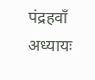पंद्रहवाँ अध्यायः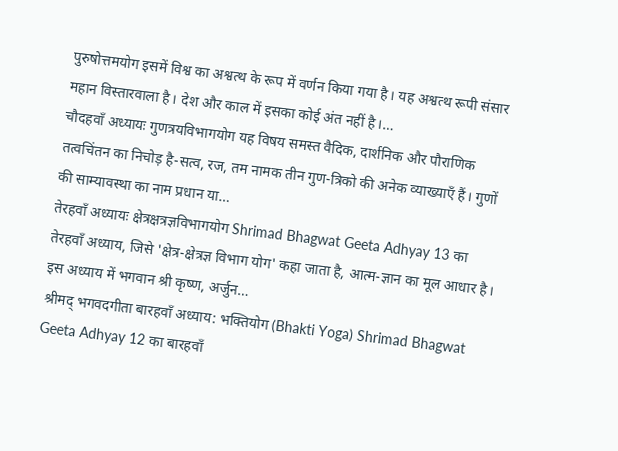पुरुषोत्तमयोग इसमें विश्व का अश्वत्थ के रूप में वर्णन किया गया है। यह अश्वत्थ रूपी संसार महान विस्तारवाला है। देश और काल में इसका कोई अंत नहीं है।…
चौदहवाँ अध्यायः गुणत्रयविभागयोग यह विषय समस्त वैदिक, दार्शनिक और पौराणिक तत्वचिंतन का निचोड़ है-सत्व, रज, तम नामक तीन गुण-त्रिको की अनेक व्याख्याएँ हैं। गुणों की साम्यावस्था का नाम प्रधान या…
तेरहवाँ अध्यायः क्षेत्रक्षत्रज्ञविभागयोग Shrimad Bhagwat Geeta Adhyay 13 का तेरहवाँ अध्याय, जिसे 'क्षेत्र-क्षेत्रज्ञ विभाग योग' कहा जाता है, आत्म-ज्ञान का मूल आधार है। इस अध्याय में भगवान श्री कृष्ण, अर्जुन…
श्रीमद् भगवदगीता बारहवाँ अध्याय: भक्तियोग (Bhakti Yoga) Shrimad Bhagwat Geeta Adhyay 12 का बारहवाँ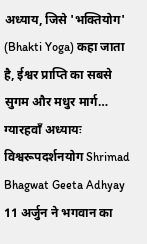अध्याय, जिसे 'भक्तियोग' (Bhakti Yoga) कहा जाता है, ईश्वर प्राप्ति का सबसे सुगम और मधुर मार्ग…
ग्यारहवाँ अध्यायः विश्वरूपदर्शनयोग Shrimad Bhagwat Geeta Adhyay 11 अर्जुन ने भगवान का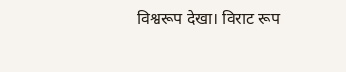विश्वरूप देखा। विराट रूप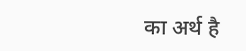का अर्थ है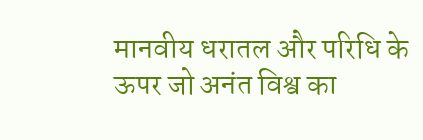मानवीय धरातल और परिधि के ऊपर जो अनंत विश्व का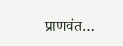प्राणवंत…